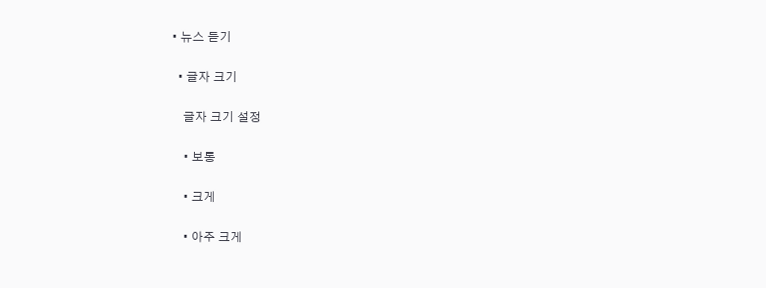• 뉴스 듣기

  • 글자 크기

    글자 크기 설정

    • 보통

    • 크게

    • 아주 크게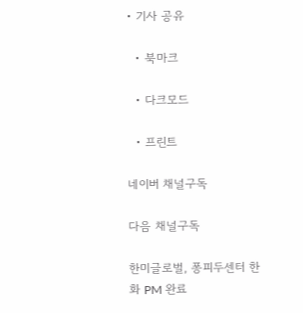• 기사 공유

  • 북마크

  • 다크모드

  • 프린트

네이버 채널구독

다음 채널구독

한미글로벌, 퐁피두센터 한화 PM 완료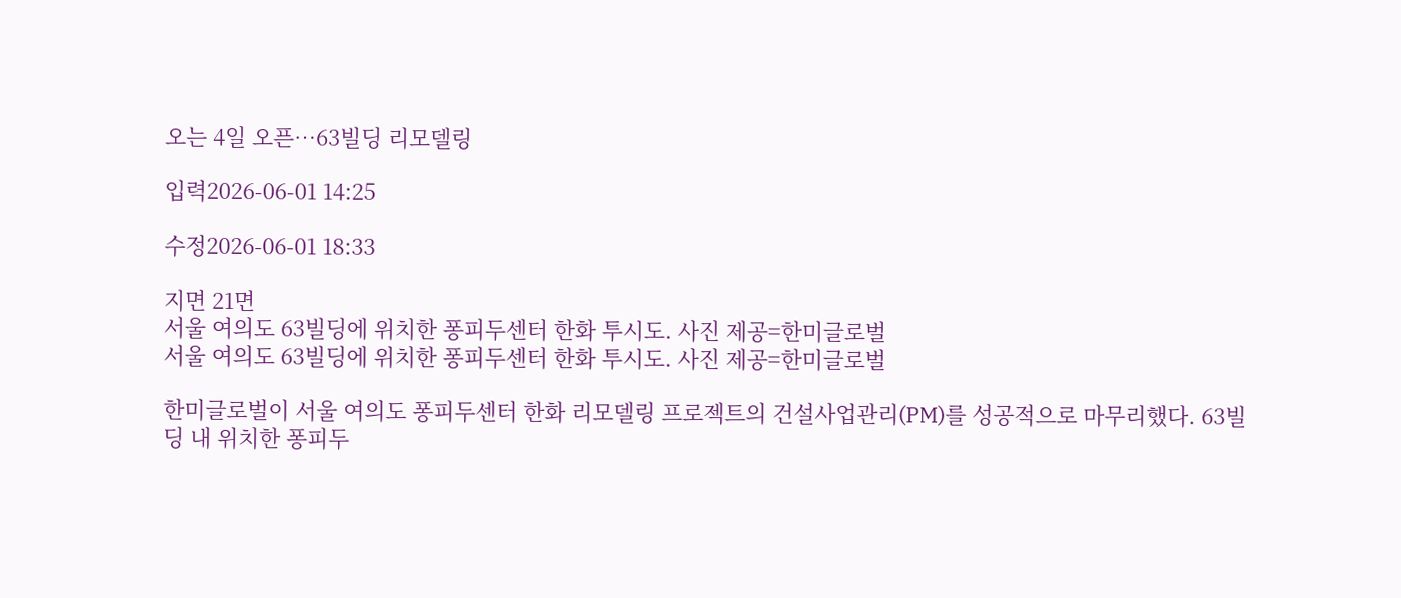오는 4일 오픈…63빌딩 리모델링

입력2026-06-01 14:25

수정2026-06-01 18:33

지면 21면
서울 여의도 63빌딩에 위치한 퐁피두센터 한화 투시도. 사진 제공=한미글로벌
서울 여의도 63빌딩에 위치한 퐁피두센터 한화 투시도. 사진 제공=한미글로벌

한미글로벌이 서울 여의도 퐁피두센터 한화 리모델링 프로젝트의 건설사업관리(PM)를 성공적으로 마무리했다. 63빌딩 내 위치한 퐁피두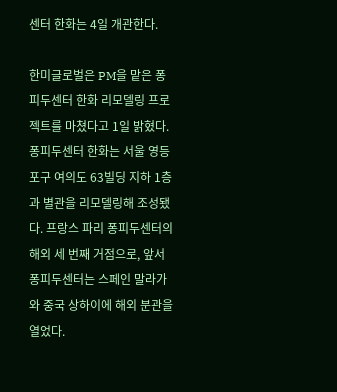센터 한화는 4일 개관한다.

한미글로벌은 PM을 맡은 퐁피두센터 한화 리모델링 프로젝트를 마쳤다고 1일 밝혔다. 퐁피두센터 한화는 서울 영등포구 여의도 63빌딩 지하 1층과 별관을 리모델링해 조성됐다. 프랑스 파리 퐁피두센터의 해외 세 번째 거점으로, 앞서 퐁피두센터는 스페인 말라가와 중국 상하이에 해외 분관을 열었다.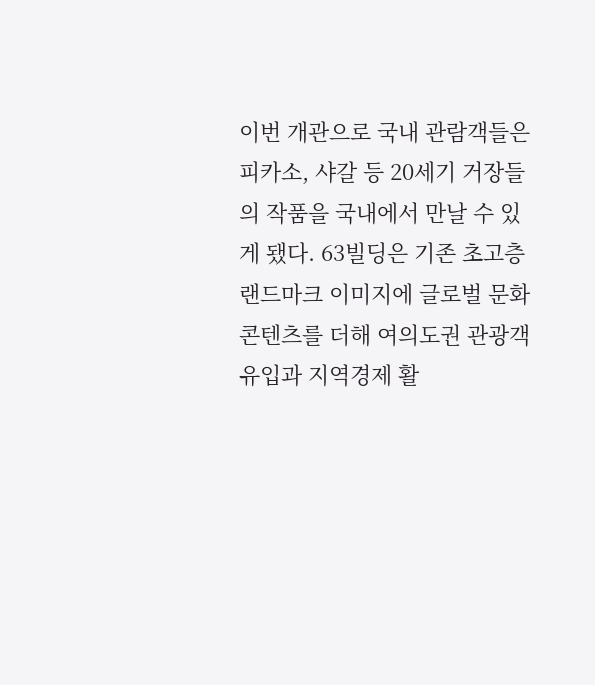이번 개관으로 국내 관람객들은 피카소, 샤갈 등 20세기 거장들의 작품을 국내에서 만날 수 있게 됐다. 63빌딩은 기존 초고층 랜드마크 이미지에 글로벌 문화 콘텐츠를 더해 여의도권 관광객 유입과 지역경제 활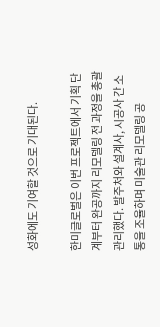성화에도 기여할 것으로 기대된다.

한미글로벌은 이번 프로젝트에서 기획 단계부터 완공까지 리모델링 전 과정을 총괄 관리했다. 발주처와 설계사, 시공사 간 소통을 조율하며 미술관 리모델링 공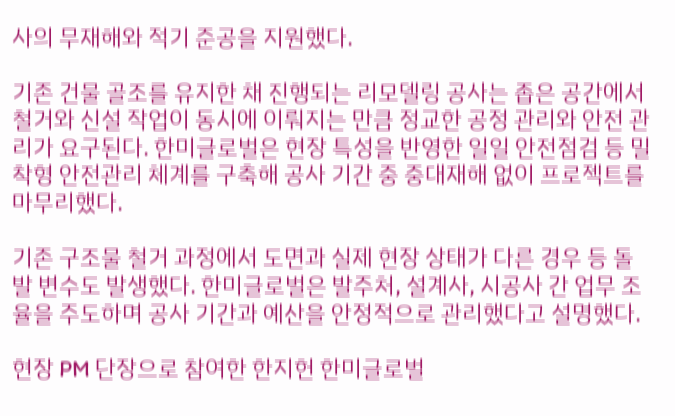사의 무재해와 적기 준공을 지원했다.

기존 건물 골조를 유지한 채 진행되는 리모델링 공사는 좁은 공간에서 철거와 신설 작업이 동시에 이뤄지는 만큼 정교한 공정 관리와 안전 관리가 요구된다. 한미글로벌은 현장 특성을 반영한 일일 안전점검 등 밀착형 안전관리 체계를 구축해 공사 기간 중 중대재해 없이 프로젝트를 마무리했다.

기존 구조물 철거 과정에서 도면과 실제 현장 상태가 다른 경우 등 돌발 변수도 발생했다. 한미글로벌은 발주처, 설계사, 시공사 간 업무 조율을 주도하며 공사 기간과 예산을 안정적으로 관리했다고 설명했다.

현장 PM 단장으로 참여한 한지헌 한미글로벌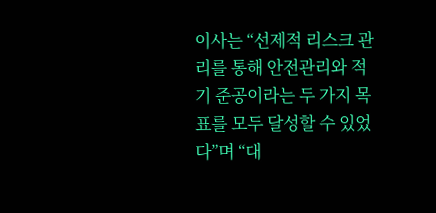이사는 “선제적 리스크 관리를 통해 안전관리와 적기 준공이라는 두 가지 목표를 모두 달성할 수 있었다”며 “대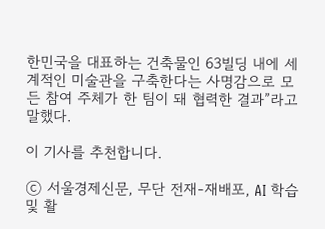한민국을 대표하는 건축물인 63빌딩 내에 세계적인 미술관을 구축한다는 사명감으로 모든 참여 주체가 한 팀이 돼 협력한 결과”라고 말했다.

이 기사를 추천합니다.

ⓒ 서울경제신문, 무단 전재-재배포, AI 학습 및 활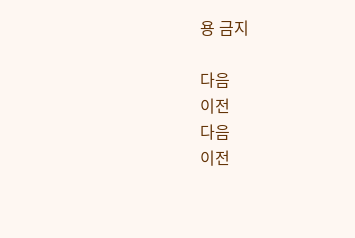용 금지

다음
이전
다음
이전